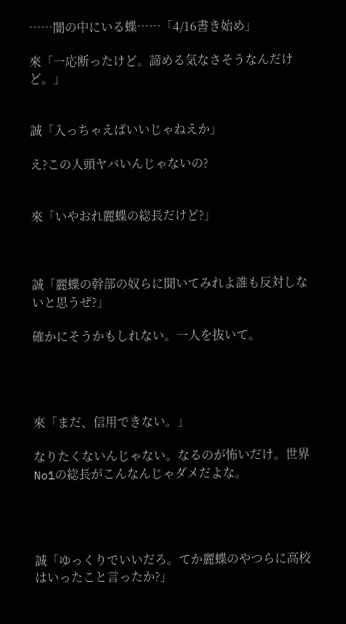……闇の中にいる蝶……「4/16書き始め」

來「一応断ったけど。諦める気なさそうなんだけど。」


誠「入っちゃえばいいじゃねえか」

え?この人頭ヤバいんじゃないの?


來「いやおれ麗蝶の総長だけど?」



誠「麗蝶の幹部の奴らに聞いてみれよ誰も反対しないと思うぜ?」

確かにそうかもしれない。一人を抜いて。




來「まだ、信用できない。」

なりたくないんじゃない。なるのが怖いだけ。世界No1の総長がこんなんじゃダメだよな。




誠「ゆっくりでいいだろ。てか麗蝶のやつらに高校はいったこと言ったか?」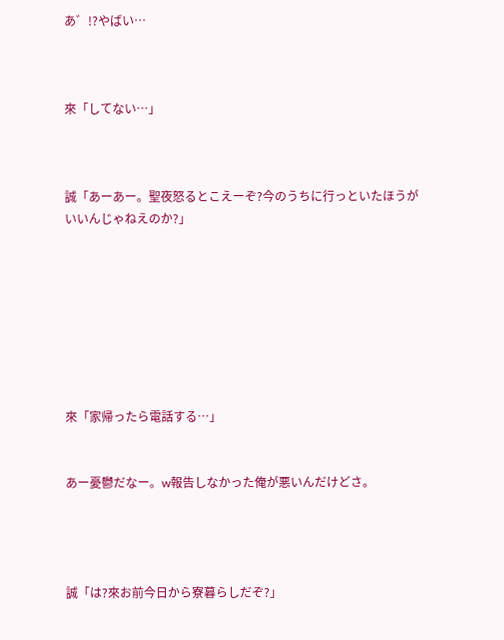あ゛!?やばい…



來「してない…」



誠「あーあー。聖夜怒るとこえーぞ?今のうちに行っといたほうがいいんじゃねえのか?」








來「家帰ったら電話する…」


あー憂鬱だなー。w報告しなかった俺が悪いんだけどさ。




誠「は?來お前今日から寮暮らしだぞ?」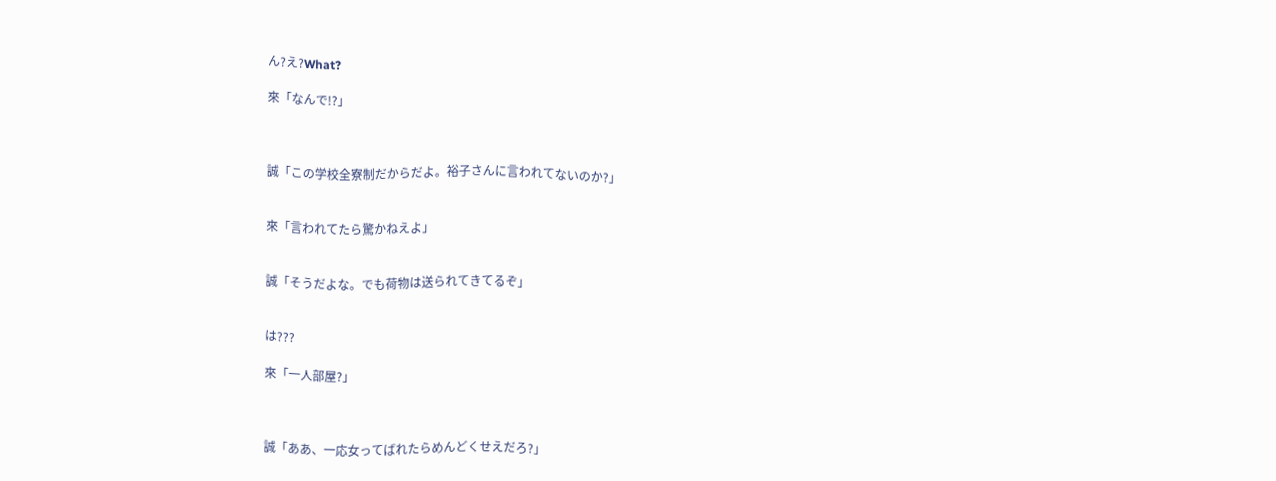ん?え?What?

來「なんで!?」



誠「この学校全寮制だからだよ。裕子さんに言われてないのか?」


來「言われてたら驚かねえよ」


誠「そうだよな。でも荷物は送られてきてるぞ」


は???

來「一人部屋?」



誠「ああ、一応女ってばれたらめんどくせえだろ?」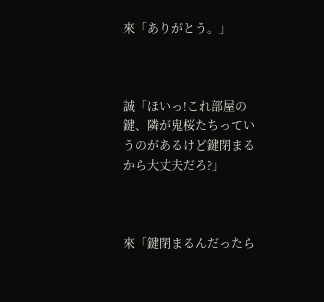來「ありがとう。」



誠「ほいっ!これ部屋の鍵、隣が鬼桜たちっていうのがあるけど鍵閉まるから大丈夫だろ?」



來「鍵閉まるんだったら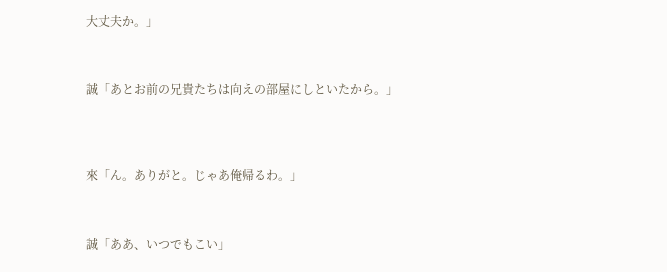大丈夫か。」



誠「あとお前の兄貴たちは向えの部屋にしといたから。」




來「ん。ありがと。じゃあ俺帰るわ。」



誠「ああ、いつでもこい」